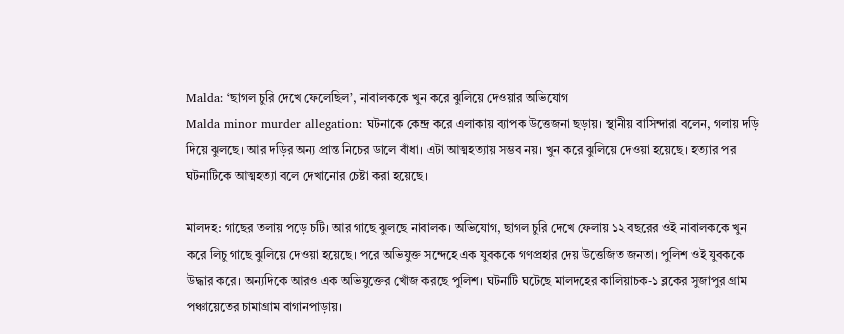Malda: ‘ছাগল চুরি দেখে ফেলেছিল’, নাবালককে খুন করে ঝুলিয়ে দেওয়ার অভিযোগ
Malda minor murder allegation: ঘটনাকে কেন্দ্র করে এলাকায় ব্যাপক উত্তেজনা ছড়ায়। স্থানীয় বাসিন্দারা বলেন, গলায় দড়ি দিয়ে ঝুলছে। আর দড়ির অন্য প্রান্ত নিচের ডালে বাঁধা। এটা আত্মহত্যায় সম্ভব নয়। খুন করে ঝুলিয়ে দেওয়া হয়েছে। হত্যার পর ঘটনাটিকে আত্মহত্যা বলে দেখানোর চেষ্টা করা হয়েছে।

মালদহ: গাছের তলায় পড়ে চটি। আর গাছে ঝুলছে নাবালক। অভিযোগ, ছাগল চুরি দেখে ফেলায় ১২ বছরের ওই নাবালককে খুন করে লিচু গাছে ঝুলিয়ে দেওয়া হয়েছে। পরে অভিযুক্ত সন্দেহে এক যুবককে গণপ্রহার দেয় উত্তেজিত জনতা। পুলিশ ওই যুবককে উদ্ধার করে। অন্যদিকে আরও এক অভিযুক্তের খোঁজ করছে পুলিশ। ঘটনাটি ঘটেছে মালদহের কালিয়াচক-১ ব্লকের সুজাপুর গ্রাম পঞ্চায়েতের চামাগ্রাম বাগানপাড়ায়।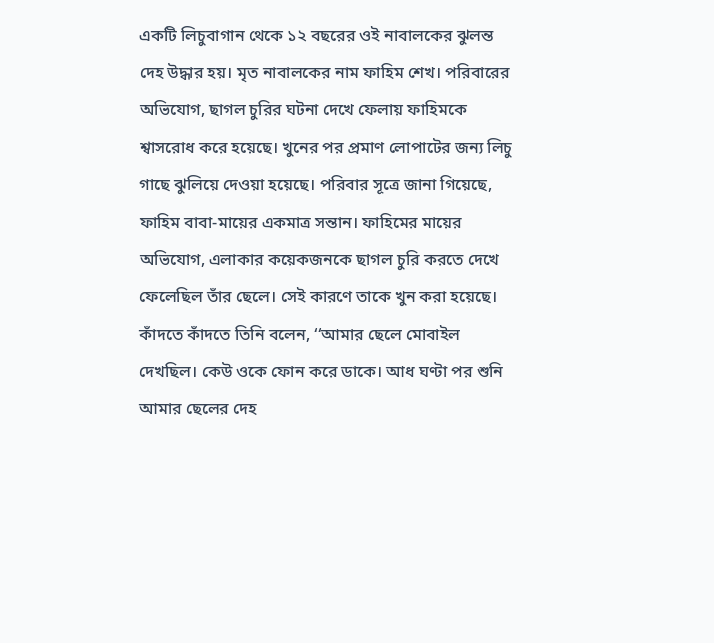একটি লিচুবাগান থেকে ১২ বছরের ওই নাবালকের ঝুলন্ত দেহ উদ্ধার হয়। মৃত নাবালকের নাম ফাহিম শেখ। পরিবারের অভিযোগ, ছাগল চুরির ঘটনা দেখে ফেলায় ফাহিমকে শ্বাসরোধ করে হয়েছে। খুনের পর প্রমাণ লোপাটের জন্য লিচু গাছে ঝুলিয়ে দেওয়া হয়েছে। পরিবার সূত্রে জানা গিয়েছে, ফাহিম বাবা-মায়ের একমাত্র সন্তান। ফাহিমের মায়ের অভিযোগ, এলাকার কয়েকজনকে ছাগল চুরি করতে দেখে ফেলেছিল তাঁর ছেলে। সেই কারণে তাকে খুন করা হয়েছে। কাঁদতে কাঁদতে তিনি বলেন, ‘‘আমার ছেলে মোবাইল দেখছিল। কেউ ওকে ফোন করে ডাকে। আধ ঘণ্টা পর শুনি আমার ছেলের দেহ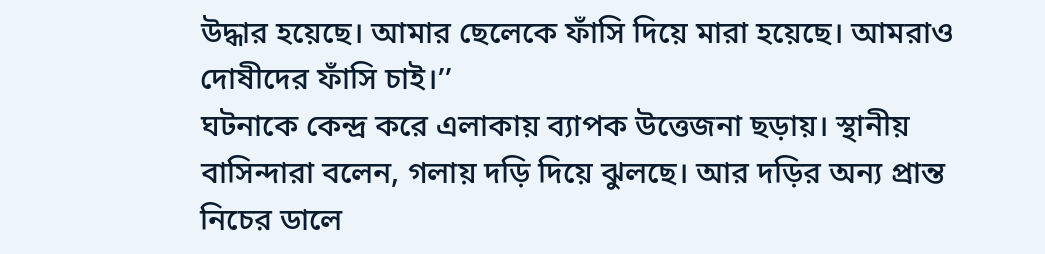উদ্ধার হয়েছে। আমার ছেলেকে ফাঁসি দিয়ে মারা হয়েছে। আমরাও দোষীদের ফাঁসি চাই।’’
ঘটনাকে কেন্দ্র করে এলাকায় ব্যাপক উত্তেজনা ছড়ায়। স্থানীয় বাসিন্দারা বলেন, গলায় দড়ি দিয়ে ঝুলছে। আর দড়ির অন্য প্রান্ত নিচের ডালে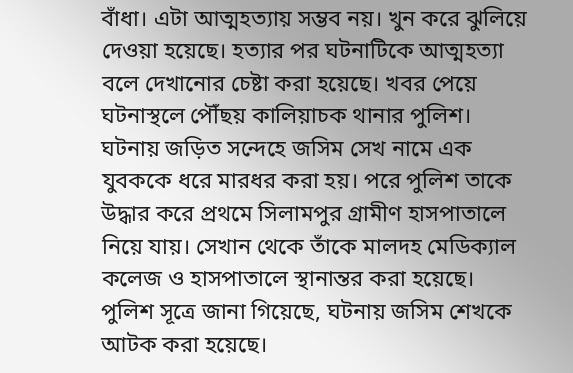বাঁধা। এটা আত্মহত্যায় সম্ভব নয়। খুন করে ঝুলিয়ে দেওয়া হয়েছে। হত্যার পর ঘটনাটিকে আত্মহত্যা বলে দেখানোর চেষ্টা করা হয়েছে। খবর পেয়ে ঘটনাস্থলে পৌঁছয় কালিয়াচক থানার পুলিশ। ঘটনায় জড়িত সন্দেহে জসিম সেখ নামে এক যুবককে ধরে মারধর করা হয়। পরে পুলিশ তাকে উদ্ধার করে প্রথমে সিলামপুর গ্রামীণ হাসপাতালে নিয়ে যায়। সেখান থেকে তাঁকে মালদহ মেডিক্যাল কলেজ ও হাসপাতালে স্থানান্তর করা হয়েছে।
পুলিশ সূত্রে জানা গিয়েছে, ঘটনায় জসিম শেখকে আটক করা হয়েছে।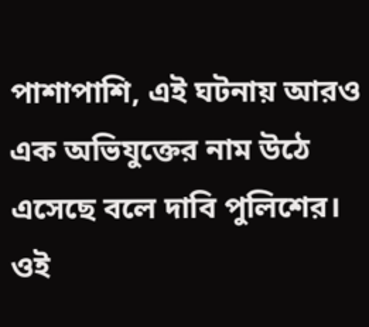পাশাপাশি, এই ঘটনায় আরও এক অভিযুক্তের নাম উঠে এসেছে বলে দাবি পুলিশের। ওই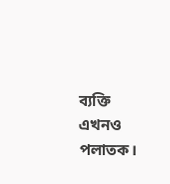ব্যক্তি এখনও পলাতক।